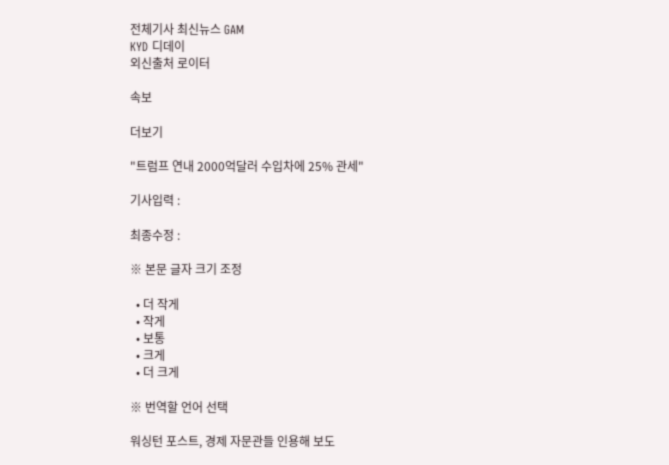전체기사 최신뉴스 GAM
KYD 디데이
외신출처 로이터

속보

더보기

"트럼프 연내 2000억달러 수입차에 25% 관세"

기사입력 :

최종수정 :

※ 본문 글자 크기 조정

  • 더 작게
  • 작게
  • 보통
  • 크게
  • 더 크게

※ 번역할 언어 선택

워싱턴 포스트, 경제 자문관들 인용해 보도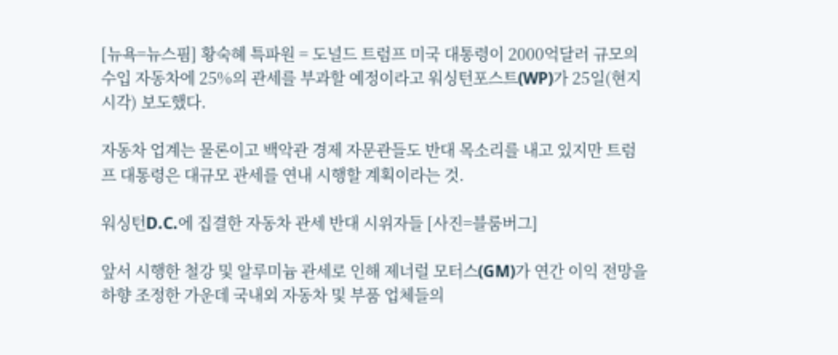[뉴욕=뉴스핌] 황숙혜 특파원 = 도널드 트럼프 미국 대통령이 2000억달러 규모의 수입 자동차에 25%의 관세를 부과할 예정이라고 워싱턴포스트(WP)가 25일(현지시각) 보도했다.

자동차 업계는 물론이고 백악관 경제 자문관들도 반대 목소리를 내고 있지만 트럼프 대통령은 대규모 관세를 연내 시행할 계획이라는 것.

워싱턴D.C.에 집결한 자동차 관세 반대 시위자들 [사진=블룸버그]

앞서 시행한 철강 및 알루미늄 관세로 인해 제너럴 모터스(GM)가 연간 이익 전망을 하향 조정한 가운데 국내외 자동차 및 부품 업체들의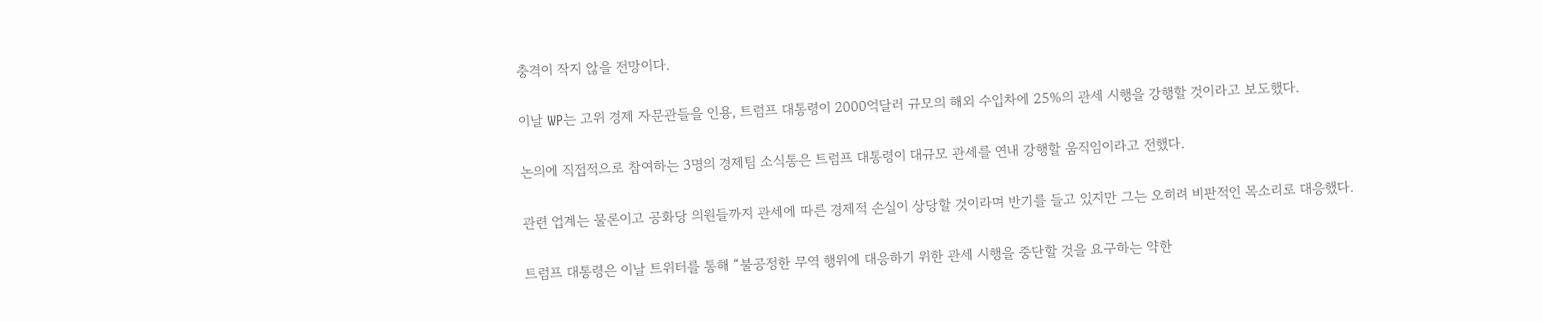충격이 작지 않을 전망이다.

이날 WP는 고위 경제 자문관들을 인용, 트럼프 대통령이 2000억달러 규모의 해외 수입차에 25%의 관세 시행을 강행할 것이라고 보도했다.

논의에 직접적으로 참여하는 3명의 경제팀 소식통은 트럼프 대통령이 대규모 관세를 연내 강행할 움직임이라고 전했다.

관련 업계는 물론이고 공화당 의원들까지 관세에 따른 경제적 손실이 상당할 것이라며 반기를 들고 있지만 그는 오히려 비판적인 목소리로 대응했다.

트럼프 대통령은 이날 트위터를 통해 “불공정한 무역 행위에 대응하기 위한 관세 시행을 중단할 것을 요구하는 약한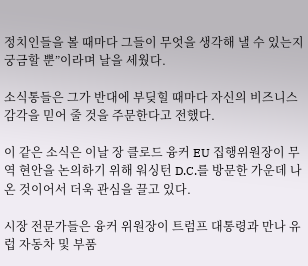정치인들을 볼 때마다 그들이 무엇을 생각해 낼 수 있는지 궁금할 뿐”이라며 날을 세웠다.

소식통들은 그가 반대에 부딪힐 때마다 자신의 비즈니스 감각을 믿어 줄 것을 주문한다고 전했다.

이 같은 소식은 이날 장 클로드 융커 EU 집행위원장이 무역 현안을 논의하기 위해 워싱턴 D.C.를 방문한 가운데 나온 것이어서 더욱 관심을 끌고 있다.

시장 전문가들은 융커 위원장이 트럼프 대통령과 만나 유럽 자동차 및 부품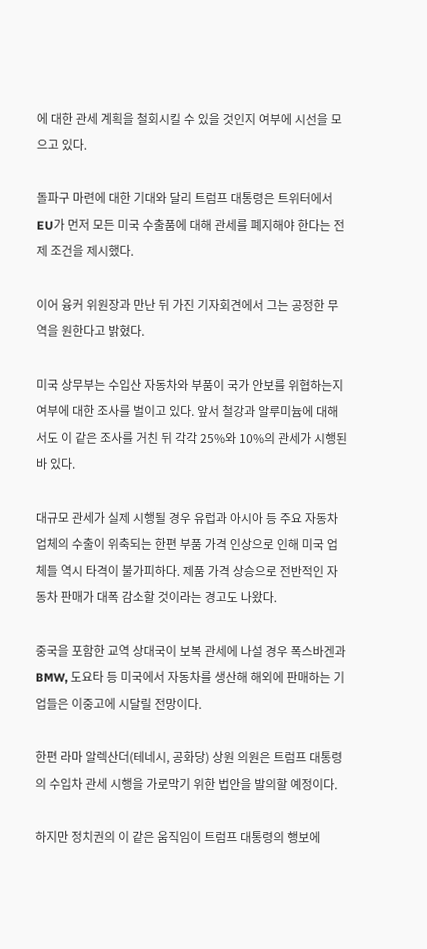에 대한 관세 계획을 철회시킬 수 있을 것인지 여부에 시선을 모으고 있다.

돌파구 마련에 대한 기대와 달리 트럼프 대통령은 트위터에서 EU가 먼저 모든 미국 수출품에 대해 관세를 폐지해야 한다는 전제 조건을 제시했다.

이어 융커 위원장과 만난 뒤 가진 기자회견에서 그는 공정한 무역을 원한다고 밝혔다.

미국 상무부는 수입산 자동차와 부품이 국가 안보를 위협하는지 여부에 대한 조사를 벌이고 있다. 앞서 철강과 알루미늄에 대해서도 이 같은 조사를 거친 뒤 각각 25%와 10%의 관세가 시행된 바 있다.

대규모 관세가 실제 시행될 경우 유럽과 아시아 등 주요 자동차 업체의 수출이 위축되는 한편 부품 가격 인상으로 인해 미국 업체들 역시 타격이 불가피하다. 제품 가격 상승으로 전반적인 자동차 판매가 대폭 감소할 것이라는 경고도 나왔다.

중국을 포함한 교역 상대국이 보복 관세에 나설 경우 폭스바겐과 BMW, 도요타 등 미국에서 자동차를 생산해 해외에 판매하는 기업들은 이중고에 시달릴 전망이다.

한편 라마 알렉산더(테네시, 공화당) 상원 의원은 트럼프 대통령의 수입차 관세 시행을 가로막기 위한 법안을 발의할 예정이다.

하지만 정치권의 이 같은 움직임이 트럼프 대통령의 행보에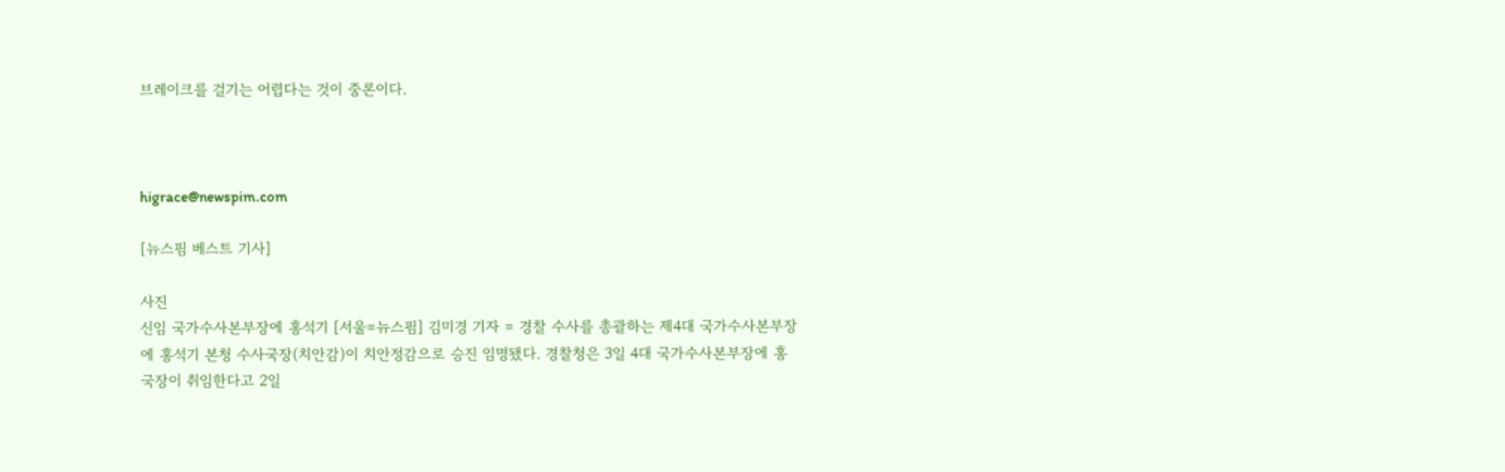브레이크를 걸기는 어렵다는 것이 중론이다.



higrace@newspim.com

[뉴스핌 베스트 기사]

사진
신임 국가수사본부장에 홍석기 [서울=뉴스핌] 김미경 기자 = 경찰 수사를 총괄하는 제4대 국가수사본부장에 홍석기 본청 수사국장(치안감)이 치안정감으로 승진 임명됐다. 경찰청은 3일 4대 국가수사본부장에 홍 국장이 취임한다고 2일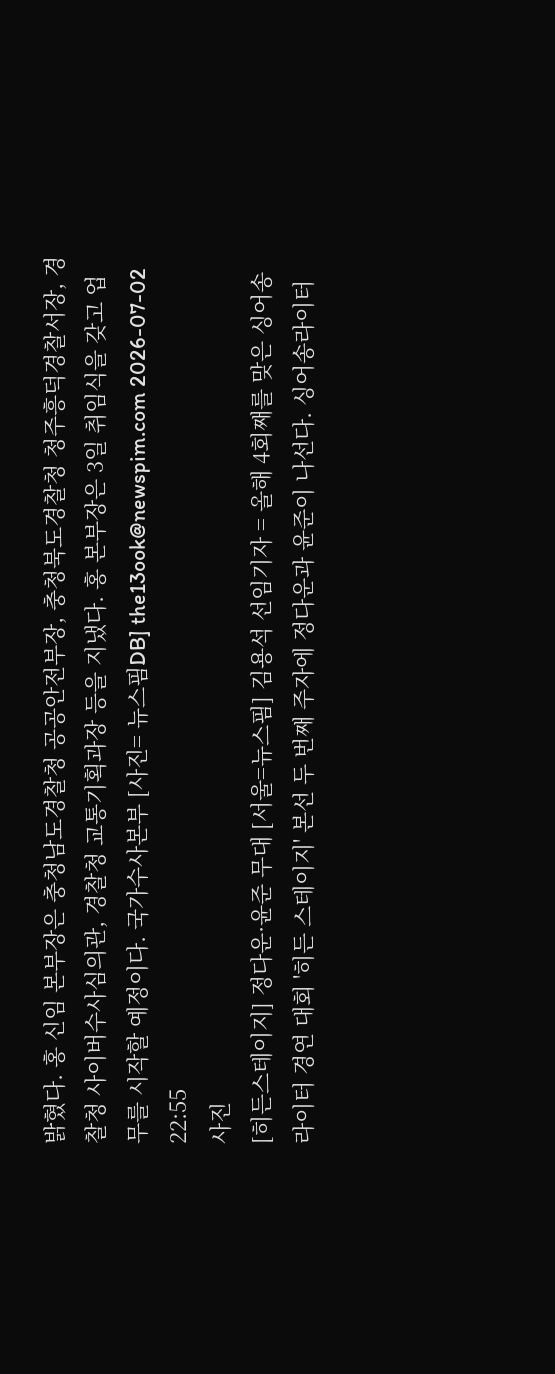밝혔다. 홍 신임 본부장은 충청남도경찰청 공공안전부장, 충청북도경찰청 청주흥덕경찰서장, 경찰청 사이버수사심의관, 경찰청 교통기획과장 등을 지냈다. 홍 본부장은 3일 취임식을 갖고 업무를 시작할 예정이다. 국가수사본부 [사진= 뉴스핌DB] the13ook@newspim.com 2026-07-02 22:55
사진
[히든스테이지] 정다운·윤준 무대 [서울=뉴스핌] 김용석 선임기자 = 올해 4회째를 맞은 싱어송라이터 경연 대회 '히든 스테이지' 본선 두 번째 주자에 정다운과 윤준이 나선다. 싱어송라이터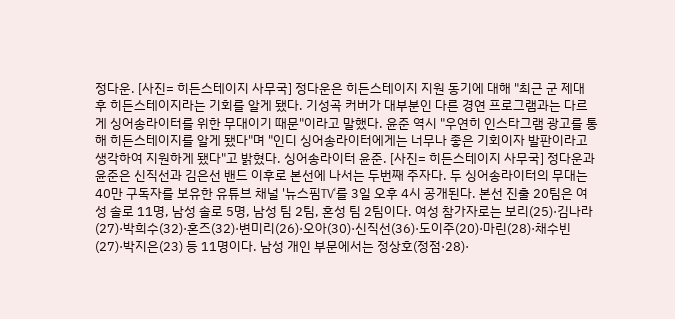정다운. [사진= 히든스테이지 사무국] 정다운은 히든스테이지 지원 동기에 대해 "최근 군 제대 후 히든스테이지라는 기회를 알게 됐다. 기성곡 커버가 대부분인 다른 경연 프로그램과는 다르게 싱어송라이터를 위한 무대이기 때문"이라고 말했다. 윤준 역시 "우연히 인스타그램 광고를 통해 히든스테이지를 알게 됐다"며 "인디 싱어송라이터에게는 너무나 좋은 기회이자 발판이라고 생각하여 지원하게 됐다"고 밝혔다. 싱어송라이터 윤준. [사진= 히든스테이지 사무국] 정다운과 윤준은 신직선과 김은선 밴드 이후로 본선에 나서는 두번째 주자다. 두 싱어송라이터의 무대는 40만 구독자를 보유한 유튜브 채널 '뉴스핌TV'를 3일 오후 4시 공개된다. 본선 진출 20팀은 여성 솔로 11명, 남성 솔로 5명, 남성 팀 2팀, 혼성 팀 2팀이다. 여성 참가자로는 보리(25)·김나라(27)·박희수(32)·혼즈(32)·변미리(26)·오아(30)·신직선(36)·도이주(20)·마린(28)·채수빈(27)·박지은(23) 등 11명이다. 남성 개인 부문에서는 정상호(정점·28)·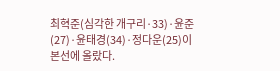최혁준(심각한 개구리·33)·윤준(27)·윤태경(34)·정다운(25)이 본선에 올랐다.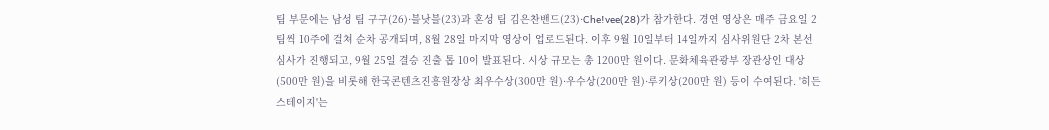팀 부문에는 남성 팀 구구(26)·블낫블(23)과 혼성 팀 김은찬밴드(23)·Che!vee(28)가 참가한다. 경연 영상은 매주 금요일 2팀씩 10주에 걸쳐 순차 공개되며, 8월 28일 마지막 영상이 업로드된다. 이후 9월 10일부터 14일까지 심사위원단 2차 본선 심사가 진행되고, 9월 25일 결승 진출 톱 10이 발표된다. 시상 규모는 총 1200만 원이다. 문화체육관광부 장관상인 대상(500만 원)을 비롯해 한국콘텐츠진흥원장상 최우수상(300만 원)·우수상(200만 원)·루키상(200만 원) 등이 수여된다. '히든 스테이지'는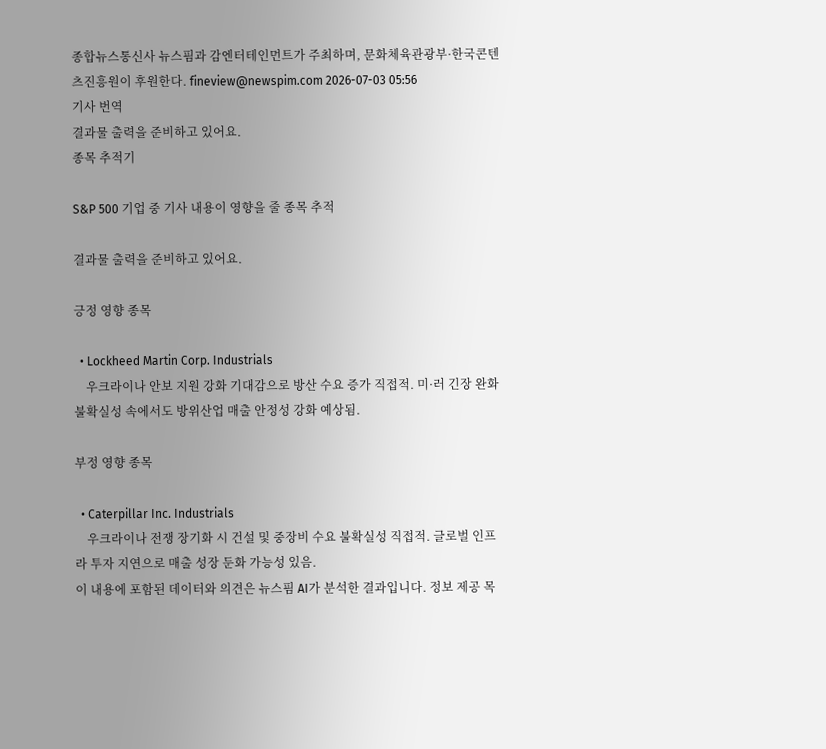종합뉴스통신사 뉴스핌과 감엔터테인먼트가 주최하며, 문화체육관광부·한국콘텐츠진흥원이 후원한다. fineview@newspim.com 2026-07-03 05:56
기사 번역
결과물 출력을 준비하고 있어요.
종목 추적기

S&P 500 기업 중 기사 내용이 영향을 줄 종목 추적

결과물 출력을 준비하고 있어요.

긍정 영향 종목

  • Lockheed Martin Corp. Industrials
    우크라이나 안보 지원 강화 기대감으로 방산 수요 증가 직접적. 미·러 긴장 완화 불확실성 속에서도 방위산업 매출 안정성 강화 예상됨.

부정 영향 종목

  • Caterpillar Inc. Industrials
    우크라이나 전쟁 장기화 시 건설 및 중장비 수요 불확실성 직접적. 글로벌 인프라 투자 지연으로 매출 성장 둔화 가능성 있음.
이 내용에 포함된 데이터와 의견은 뉴스핌 AI가 분석한 결과입니다. 정보 제공 목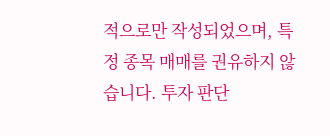적으로만 작성되었으며, 특정 종목 매매를 권유하지 않습니다. 투자 판단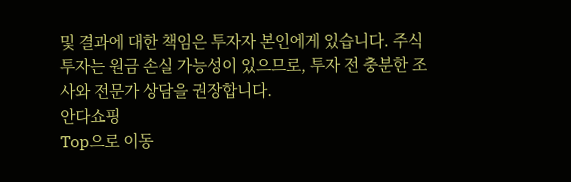및 결과에 대한 책임은 투자자 본인에게 있습니다. 주식 투자는 원금 손실 가능성이 있으므로, 투자 전 충분한 조사와 전문가 상담을 권장합니다.
안다쇼핑
Top으로 이동